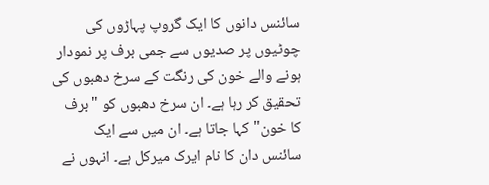سائنس دانوں کا ایک گروپ پہاڑوں کی چوٹیوں پر صدیوں سے جمی برف پر نمودار ہونے والے خون کی رنگت کے سرخ دھبوں کی تحقیق کر رہا ہے۔ ان سرخ دھبوں کو "برف کا خون" کہا جاتا ہے۔ ان میں سے ایک سائنس دان کا نام ایرک میرکل ہے۔ انہوں نے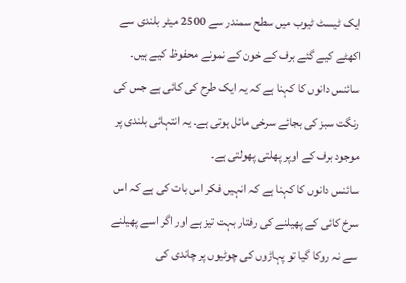ایک ٹیسٹ ٹیوب میں سطح سمندر سے 2500 میٹر بلندی سے اکھٹے کیے گئے برف کے خون کے نمونے محفوظ کیے ہیں۔
سائنس دانوں کا کہنا ہے کہ یہ ایک طرح کی کائی ہے جس کی رنگت سبز کی بجائے سرخی مائل ہوتی ہے۔ یہ انتہائی بلندی پر موجود برف کے اوپر پھلتی پھولتی ہے۔
سائنس دانوں کا کہنا ہے کہ انہیں فکر اس بات کی ہے کہ اس سرخ کائی کے پھیلنے کی رفتار بہت تیز ہے اور اگر اسے پھیلنے سے نہ روکا گیا تو پہاڑوں کی چوٹیوں پر چاندی کی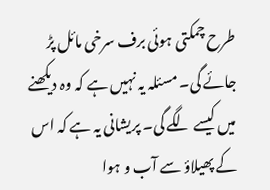طرح چمکتی ہوئی برف سرخی مائل پڑ جائے گی۔ مسئلہ یہ نہیں ہے کہ وہ دیکھنے میں کیسے لگے گی۔ پریشانی یہ ہے کہ اس کے پھیلاؤ سے آب و ہوا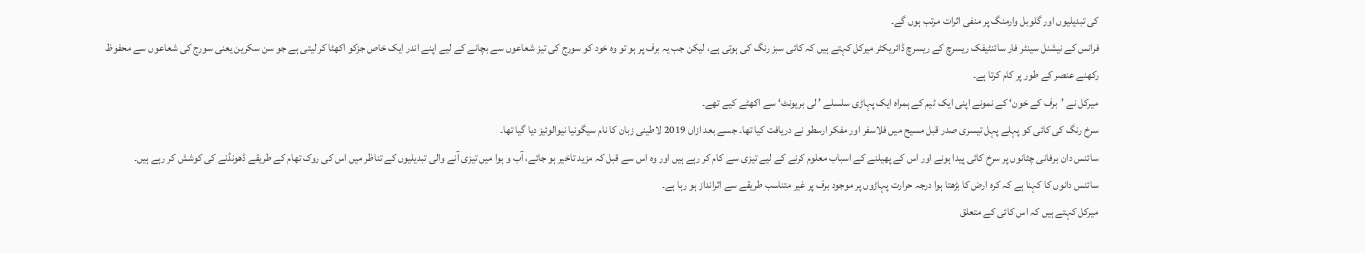کی تبدیلیوں اور گلوبل وارمنگ پر منفی اثرات مرتب ہوں گے۔
فرانس کے نیشنل سینٹر فار سائنٹیفک ریسرچ کے ریسرچ ڈائریکٹر میرکل کہتے ہیں کہ کائی سبز رنگ کی ہوتی ہے، لیکن جب یہ برف پر ہو تو وہ خود کو سورج کی تیز شعاعوں سے بچانے کے لیے اپنے اندر ایک خاص جزکو اکھٹا کر لیتی ہے جو سن سکرین یعنی سورج کی شعاعوں سے محفوظ رکھنے عنصر کے طور پر کام کرتا ہے۔
میرکل نے ’برف کے خون‘ کے نمونے اپنی ایک ٹیم کے ہمراہ ایک پہاڑی سلسلے ’ لی بریونٹ‘ سے اکھٹے کیے تھے۔
سرخ رنگ کی کائی کو پہلے پہل تیسری صدر قبل مسیح میں فلاسفر اور مفکر ارسطو نے دریافت کیا تھا۔ جسے بعد ازاں 2019 لاطینی زبان کا نام سیگونیا نیوالوئیز دیا گیا تھا۔
سائنس دان برفانی چٹانوں پر سرخ کائی پیدا ہونے اور اس کے پھیلنے کے اسباب معلوم کرنے کے لیے تیزی سے کام کر رہے ہیں اور وہ اس سے قبل کہ مزید تاخیر ہو جائے، آب و ہوا میں تیزی آنے والی تبدیلیوں کے تناظر میں اس کی روک تھام کے طریقے ڈھونڈنے کی کوشش کر رہے ہیں۔
سائنس دانوں کا کہنا ہے کہ کرہ ارض کا بڑھتا ہوا درجہ حرارت پہاڑوں پر موجود برف پر غیر متناسب طریقے سے اثرانداز ہو رہا ہے۔
میرکل کہتے ہیں کہ اس کائی کے متعلق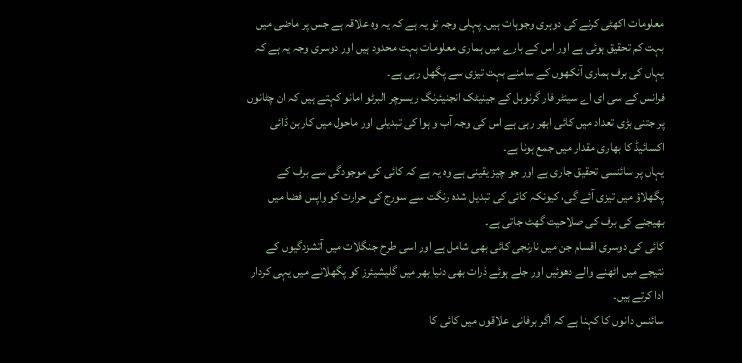معلومات اکھٹی کرنے کی دوہری وجوہات ہیں۔ پہلی وجہ تو یہ ہے کہ یہ وہ علاقہ ہے جس پر ماضی میں بہت کم تحقیق ہوئی ہے اور اس کے بارے میں ہماری معلومات بہت محدود ہیں اور دوسری وجہ یہ ہے کہ یہاں کی برف ہماری آنکھوں کے سامنے بہت تیزی سے پگھل رہی ہے۔
فرانس کے سی ای اے سینٹر فار گرنوبل کے جینیٹک انجنیئرنگ ریسرچر البرٹو امانو کہتے ہیں کہ ان چٹانوں پر جتنی بڑی تعداد میں کائی ابھر رہی ہے اس کی وجہ آب و ہوا کی تبدیلی اور ماحول میں کاربن ڈائی اکسائیڈ کا بھاری مقدار میں جمع ہونا ہے۔
یہاں پر سائنسی تحقیق جاری ہے اور جو چیز یقینی ہے وہ یہ ہے کہ کائی کی موجودگی سے برف کے پگھلاؤ میں تیزی آئے گی، کیونکہ کائی کی تبدیل شدہ رنگت سے سورج کی حرارت کو واپس فضا میں بھیجنے کی برف کی صلاحیت گھٹ جاتی ہے۔
کائی کی دوسری اقسام جن میں نارنجی کائی بھی شامل ہے اور اسی طرح جنگلات میں آتشزدگیوں کے نتیجے میں اٹھنے والے دھوئیں اور جلے ہوئے ذرات بھی دنیا بھر میں گلیشیئرز کو پگھلانے میں یہی کردار ادا کرتے ہیں۔
سائنس دانوں کا کہنا ہے کہ اگر برفانی علاقوں میں کائی کا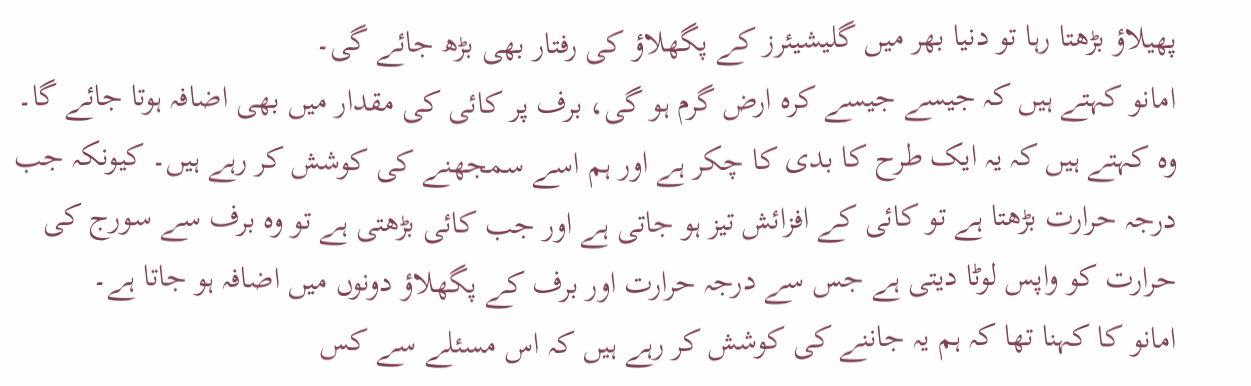پھیلاؤ بڑھتا رہا تو دنیا بھر میں گلیشیئرز کے پگھلاؤ کی رفتار بھی بڑھ جائے گی۔
امانو کہتے ہیں کہ جیسے جیسے کرہ ارض گرم ہو گی، برف پر کائی کی مقدار میں بھی اضافہ ہوتا جائے گا۔ وہ کہتے ہیں کہ یہ ایک طرح کا بدی کا چکر ہے اور ہم اسے سمجھنے کی کوشش کر رہے ہیں۔ کیونکہ جب درجہ حرارت بڑھتا ہے تو کائی کے افزائش تیز ہو جاتی ہے اور جب کائی بڑھتی ہے تو وہ برف سے سورج کی حرارت کو واپس لوٹا دیتی ہے جس سے درجہ حرارت اور برف کے پگھلاؤ دونوں میں اضافہ ہو جاتا ہے۔
امانو کا کہنا تھا کہ ہم یہ جاننے کی کوشش کر رہے ہیں کہ اس مسئلے سے کس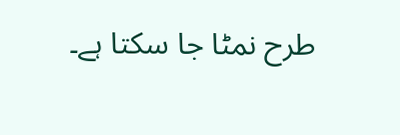طرح نمٹا جا سکتا ہے۔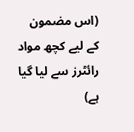(اس مضمون کے لیے کچھ مواد رائٹرز سے لیا گیا ہے)